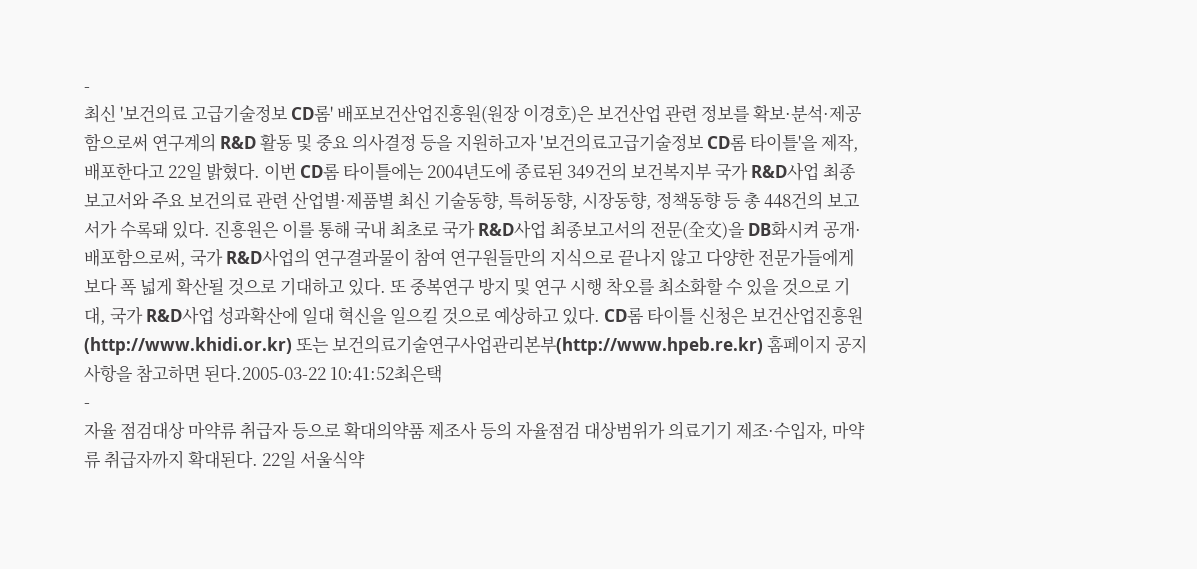-
최신 '보건의료 고급기술정보 CD롬' 배포보건산업진흥원(원장 이경호)은 보건산업 관련 정보를 확보·분석·제공함으로써 연구계의 R&D 활동 및 중요 의사결정 등을 지원하고자 '보건의료고급기술정보 CD롬 타이틀'을 제작, 배포한다고 22일 밝혔다. 이번 CD롬 타이틀에는 2004년도에 종료된 349건의 보건복지부 국가 R&D사업 최종보고서와 주요 보건의료 관련 산업별·제품별 최신 기술동향, 특허동향, 시장동향, 정책동향 등 총 448건의 보고서가 수록돼 있다. 진흥원은 이를 통해 국내 최초로 국가 R&D사업 최종보고서의 전문(全文)을 DB화시켜 공개·배포함으로써, 국가 R&D사업의 연구결과물이 참여 연구원들만의 지식으로 끝나지 않고 다양한 전문가들에게 보다 폭 넓게 확산될 것으로 기대하고 있다. 또 중복연구 방지 및 연구 시행 착오를 최소화할 수 있을 것으로 기대, 국가 R&D사업 성과확산에 일대 혁신을 일으킬 것으로 예상하고 있다. CD롬 타이틀 신청은 보건산업진흥원(http://www.khidi.or.kr) 또는 보건의료기술연구사업관리본부(http://www.hpeb.re.kr) 홈페이지 공지사항을 참고하면 된다.2005-03-22 10:41:52최은택
-
자율 점검대상 마약류 취급자 등으로 확대의약품 제조사 등의 자율점검 대상범위가 의료기기 제조·수입자, 마약류 취급자까지 확대된다. 22일 서울식약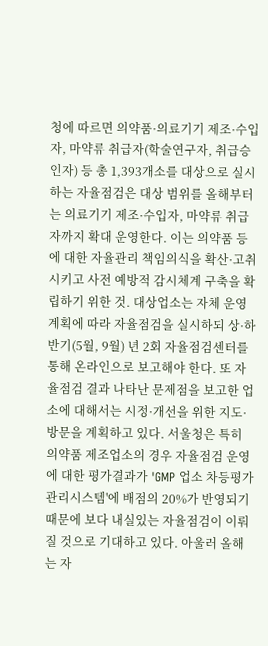청에 따르면 의약품·의료기기 제조·수입자, 마약류 취급자(학술연구자, 취급승인자) 등 총 1,393개소를 대상으로 실시하는 자율점검은 대상 범위를 올해부터는 의료기기 제조·수입자, 마약류 취급자까지 확대 운영한다. 이는 의약품 등에 대한 자율관리 책임의식을 확산·고취시키고 사전 예방적 감시체계 구축을 확립하기 위한 것. 대상업소는 자체 운영계획에 따라 자율점검을 실시하되 상·하반기(5월, 9월) 년 2회 자율점검센터를 통해 온라인으로 보고해야 한다. 또 자율점검 결과 나타난 문제점을 보고한 업소에 대해서는 시정·개선을 위한 지도·방문을 계획하고 있다. 서울청은 특히 의약품 제조업소의 경우 자율점검 운영에 대한 평가결과가 'GMP 업소 차등평가관리시스템'에 배점의 20%가 반영되기 때문에 보다 내실있는 자율점검이 이뤄질 것으로 기대하고 있다. 아울러 올해는 자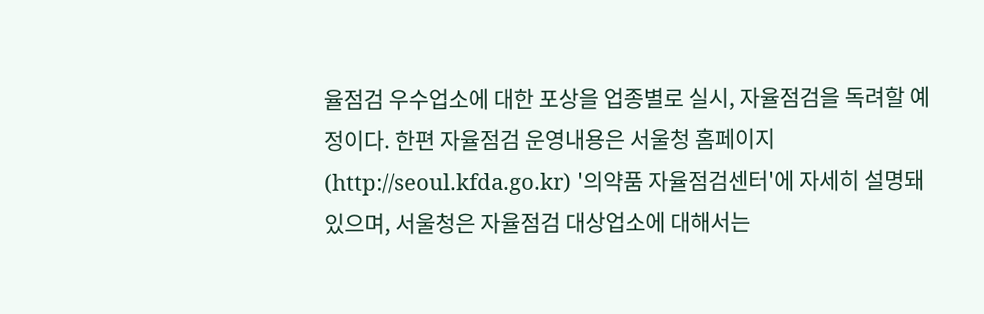율점검 우수업소에 대한 포상을 업종별로 실시, 자율점검을 독려할 예정이다. 한편 자율점검 운영내용은 서울청 홈페이지(http://seoul.kfda.go.kr) '의약품 자율점검센터'에 자세히 설명돼 있으며, 서울청은 자율점검 대상업소에 대해서는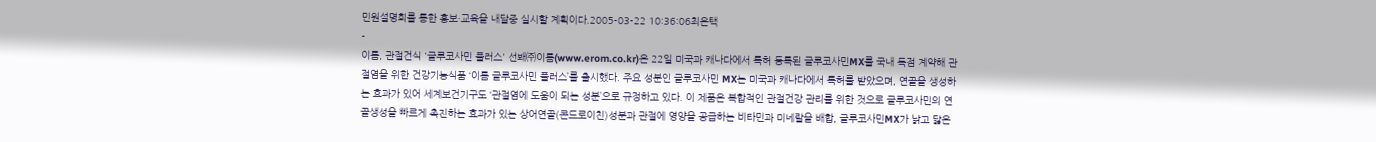민원설명회를 통한 홍보·교육을 내달중 실시할 계획이다.2005-03-22 10:36:06최은택
-
이롬, 관절건식 '글루코사민 플러스' 선봬㈜이롬(www.erom.co.kr)은 22일 미국과 캐나다에서 특허 등록된 글루코사민MX를 국내 독점 계약해 관절염을 위한 건강기능식품 ‘이롬 글루코사민 플러스’를 출시했다. 주요 성분인 글루코사민 MX는 미국과 캐나다에서 특허를 받았으며, 연골을 생성하는 효과가 있어 세계보건기구도 ‘관절염에 도움이 되는 성분’으로 규정하고 있다. 이 제품은 복합적인 관절건강 관리를 위한 것으로 글루코사민의 연골생성을 빠르게 촉진하는 효과가 있는 상어연골(콘드로이친)성분과 관절에 영양을 공급하는 비타민과 미네랄을 배합, 글루코사민MX가 낡고 닳은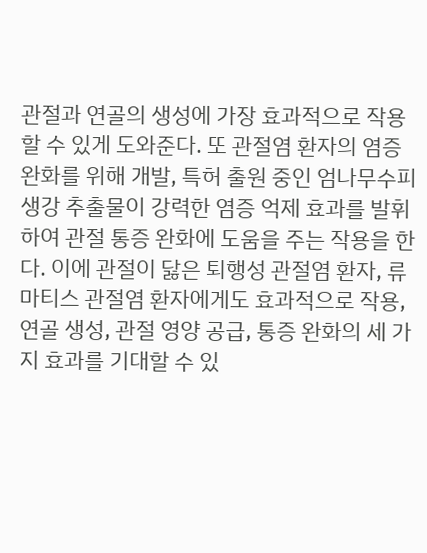관절과 연골의 생성에 가장 효과적으로 작용할 수 있게 도와준다. 또 관절염 환자의 염증 완화를 위해 개발, 특허 출원 중인 엄나무수피 생강 추출물이 강력한 염증 억제 효과를 발휘하여 관절 통증 완화에 도움을 주는 작용을 한다. 이에 관절이 닳은 퇴행성 관절염 환자, 류마티스 관절염 환자에게도 효과적으로 작용, 연골 생성, 관절 영양 공급, 통증 완화의 세 가지 효과를 기대할 수 있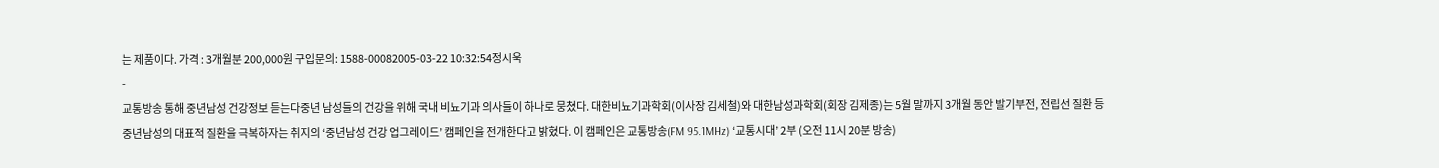는 제품이다. 가격 : 3개월분 200,000원 구입문의: 1588-00082005-03-22 10:32:54정시욱
-
교통방송 통해 중년남성 건강정보 듣는다중년 남성들의 건강을 위해 국내 비뇨기과 의사들이 하나로 뭉쳤다. 대한비뇨기과학회(이사장 김세철)와 대한남성과학회(회장 김제종)는 5월 말까지 3개월 동안 발기부전, 전립선 질환 등 중년남성의 대표적 질환을 극복하자는 취지의 ‘중년남성 건강 업그레이드’ 캠페인을 전개한다고 밝혔다. 이 캠페인은 교통방송(FM 95.1MHz) ‘교통시대’ 2부 (오전 11시 20분 방송)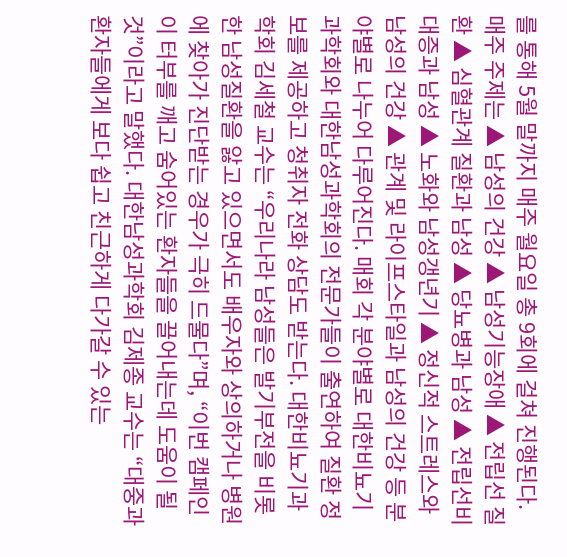를 통해 5월 말까지 매주 월요일 총 9회에 걸쳐 진행된다. 매주 주제는 ▲ 남성의 건강 ▲ 남성기능장애 ▲ 전립선 질환 ▲ 심혈관계 질환과 남성 ▲ 당뇨병과 남성 ▲ 전립선비대증과 남성 ▲ 노화와 남성갱년기 ▲ 정신적 스트레스와 남성의 건강 ▲ 관계 및 라이프스타일과 남성의 건강 등 분야별로 나누어 다루어진다. 매회 각 분야별로 대한비뇨기과학회와 대한남성과학회의 전문가들이 출연하여 질환 정보를 제공하고 청취자 전화 상담도 받는다. 대한비뇨기과학회 김세철 교수는 “우리나라 남성들은 발기부전을 비롯한 남성질환을 앓고 있으면서도 배우자와 상의하거나 병원에 찾아가 진단받는 경우가 극히 드물다”며, “이번 캠페인이 터부를 깨고 숨어있는 환자들을 끌어내는데 도움이 될 것”이라고 말했다. 대한남성과학회 김제종 교수는 “대중과 환자들에게 보다 쉽고 친근하게 다가갈 수 있는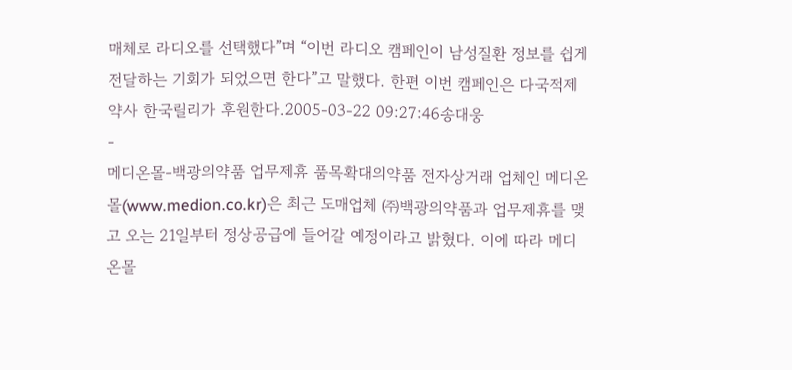매체로 라디오를 선택했다”며 “이번 라디오 캠페인이 남성질환 정보를 쉽게 전달하는 기회가 되었으면 한다”고 말했다. 한편 이번 캠페인은 다국적제약사 한국릴리가 후원한다.2005-03-22 09:27:46송대웅
-
메디온몰-백광의약품 업무제휴 품목확대의약품 전자상거래 업체인 메디온몰(www.medion.co.kr)은 최근 도매업체 ㈜백광의약품과 업무제휴를 맺고 오는 21일부터 정상공급에 들어갈 예정이라고 밝혔다. 이에 따라 메디온몰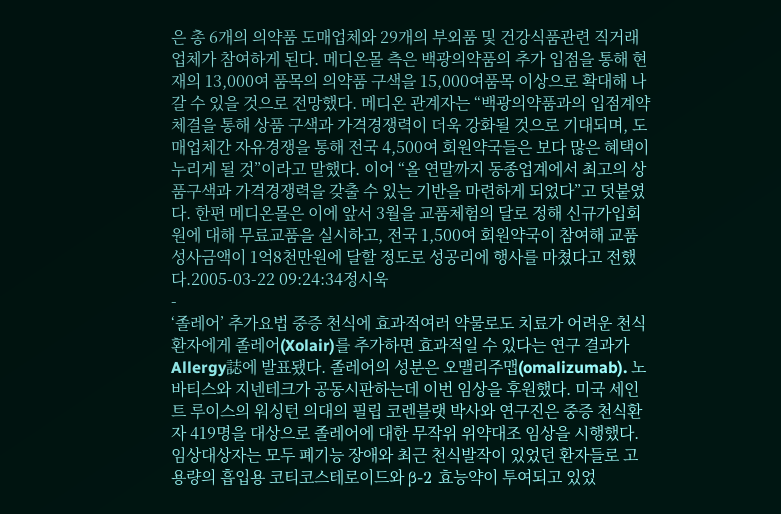은 총 6개의 의약품 도매업체와 29개의 부외품 및 건강식품관련 직거래업체가 참여하게 된다. 메디온몰 측은 백광의약품의 추가 입점을 통해 현재의 13,000여 품목의 의약품 구색을 15,000여품목 이상으로 확대해 나갈 수 있을 것으로 전망했다. 메디온 관계자는 “백광의약품과의 입점계약 체결을 통해 상품 구색과 가격경쟁력이 더욱 강화될 것으로 기대되며, 도매업체간 자유경쟁을 통해 전국 4,500여 회원약국들은 보다 많은 혜택이 누리게 될 것”이라고 말했다. 이어 “올 연말까지 동종업계에서 최고의 상품구색과 가격경쟁력을 갖출 수 있는 기반을 마련하게 되었다”고 덧붙였다. 한편 메디온몰은 이에 앞서 3월을 교품체험의 달로 정해 신규가입회원에 대해 무료교품을 실시하고, 전국 1,500여 회원약국이 참여해 교품 성사금액이 1억8천만원에 달할 정도로 성공리에 행사를 마쳤다고 전했다.2005-03-22 09:24:34정시욱
-
‘졸레어’ 추가요법 중증 천식에 효과적여러 약물로도 치료가 어려운 천식환자에게 졸레어(Xolair)를 추가하면 효과적일 수 있다는 연구 결과가 Allergy誌에 발표됐다. 졸레어의 성분은 오맬리주맵(omalizumab). 노바티스와 지넨테크가 공동시판하는데 이번 임상을 후원했다. 미국 세인트 루이스의 워싱턴 의대의 필립 코렌블랫 박사와 연구진은 중증 천식환자 419명을 대상으로 졸레어에 대한 무작위 위약대조 임상을 시행했다. 임상대상자는 모두 폐기능 장애와 최근 천식발작이 있었던 환자들로 고용량의 흡입용 코티코스테로이드와 β-2 효능약이 투여되고 있었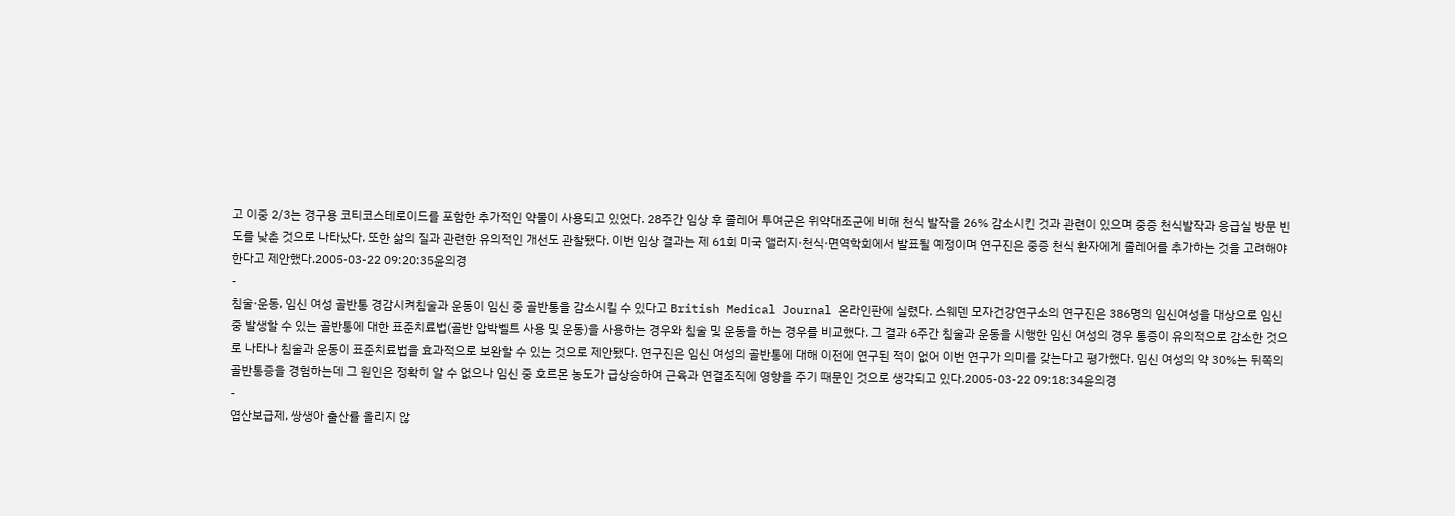고 이중 2/3는 경구용 코티코스테로이드를 포함한 추가적인 약물이 사용되고 있었다. 28주간 임상 후 졸레어 투여군은 위약대조군에 비해 천식 발작을 26% 감소시킨 것과 관련이 있으며 중증 천식발작과 응급실 방문 빈도를 낮춘 것으로 나타났다. 또한 삶의 질과 관련한 유의적인 개선도 관찰됐다. 이번 임상 결과는 제 61회 미국 앨러지·천식·면역학회에서 발표될 예정이며 연구진은 중증 천식 환자에게 졸레어를 추가하는 것을 고려해야 한다고 제안했다.2005-03-22 09:20:35윤의경
-
침술·운동, 임신 여성 골반통 경감시켜침술과 운동이 임신 중 골반통을 감소시킬 수 있다고 British Medical Journal 온라인판에 실렸다. 스웨덴 모자건강연구소의 연구진은 386명의 임신여성을 대상으로 임신 중 발생할 수 있는 골반통에 대한 표준치료법(골반 압박벨트 사용 및 운동)을 사용하는 경우와 침술 및 운동을 하는 경우를 비교했다. 그 결과 6주간 침술과 운동을 시행한 임신 여성의 경우 통증이 유의적으로 감소한 것으로 나타나 침술과 운동이 표준치료법을 효과적으로 보완할 수 있는 것으로 제안됐다. 연구진은 임신 여성의 골반통에 대해 이전에 연구된 적이 없어 이번 연구가 의미를 갖는다고 평가했다. 임신 여성의 약 30%는 뒤쪽의 골반통증을 경험하는데 그 원인은 정확히 알 수 없으나 임신 중 호르몬 농도가 급상승하여 근육과 연결조직에 영향을 주기 때문인 것으로 생각되고 있다.2005-03-22 09:18:34윤의경
-
엽산보급제, 쌍생아 출산률 올리지 않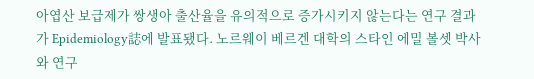아엽산 보급제가 쌍생아 출산율을 유의적으로 증가시키지 않는다는 연구 결과가 Epidemiology誌에 발표됐다. 노르웨이 베르겐 대학의 스타인 에밀 볼셋 박사와 연구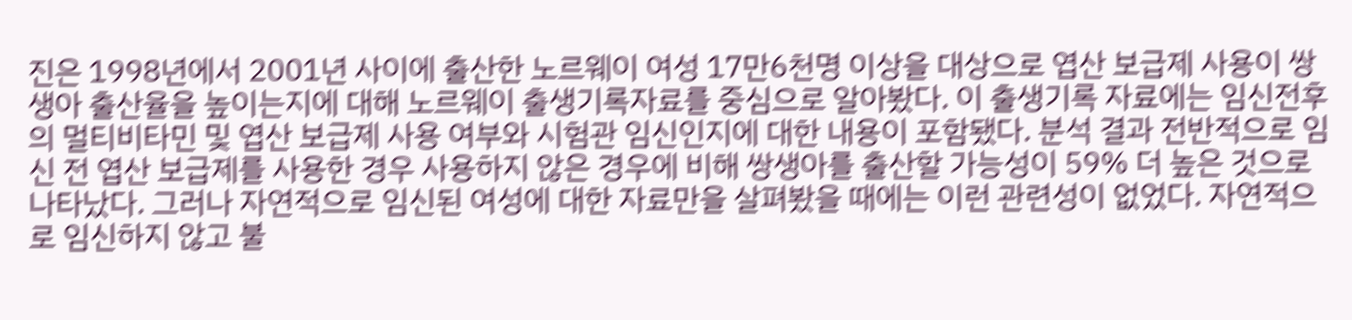진은 1998년에서 2001년 사이에 출산한 노르웨이 여성 17만6천명 이상을 대상으로 엽산 보급제 사용이 쌍생아 출산율을 높이는지에 대해 노르웨이 출생기록자료를 중심으로 알아봤다. 이 출생기록 자료에는 임신전후의 멀티비타민 및 엽산 보급제 사용 여부와 시험관 임신인지에 대한 내용이 포함됐다. 분석 결과 전반적으로 임신 전 엽산 보급제를 사용한 경우 사용하지 않은 경우에 비해 쌍생아를 출산할 가능성이 59% 더 높은 것으로 나타났다. 그러나 자연적으로 임신된 여성에 대한 자료만을 살펴봤을 때에는 이런 관련성이 없었다. 자연적으로 임신하지 않고 불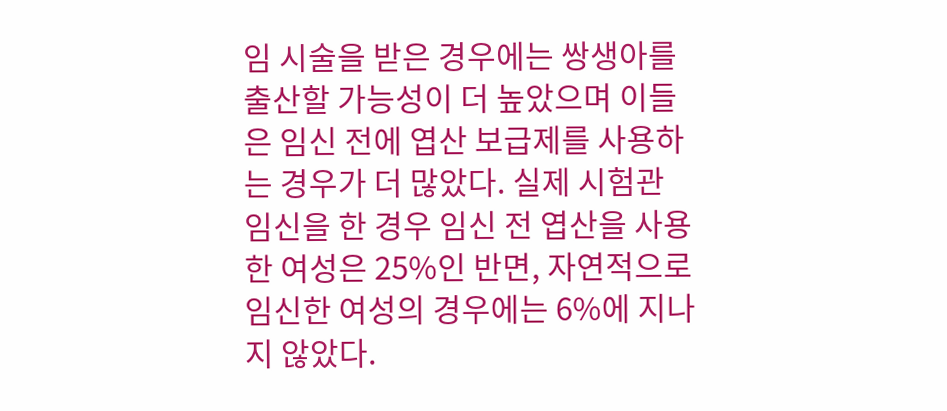임 시술을 받은 경우에는 쌍생아를 출산할 가능성이 더 높았으며 이들은 임신 전에 엽산 보급제를 사용하는 경우가 더 많았다. 실제 시험관 임신을 한 경우 임신 전 엽산을 사용한 여성은 25%인 반면, 자연적으로 임신한 여성의 경우에는 6%에 지나지 않았다.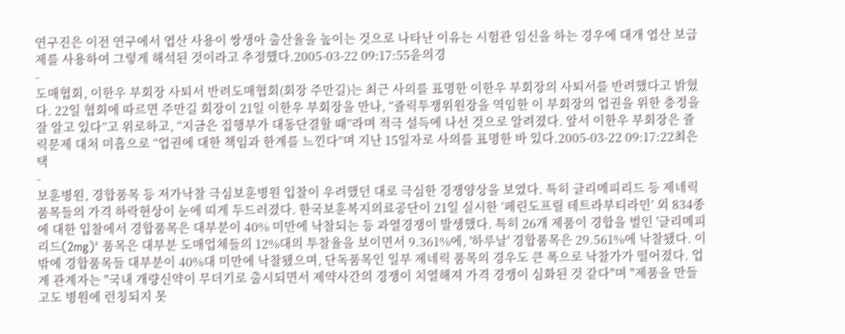연구진은 이전 연구에서 엽산 사용이 쌍생아 출산율을 높이는 것으로 나타난 이유는 시험관 임신을 하는 경우에 대개 엽산 보급제를 사용하여 그렇게 해석된 것이라고 추정했다.2005-03-22 09:17:55윤의경
-
도매협회, 이한우 부회장 사퇴서 반려도매협회(회장 주만길)는 최근 사의를 표명한 이한우 부회장의 사퇴서를 반려했다고 밝혔다. 22일 협회에 따르면 주만길 회장이 21일 이한우 부회장을 만나, “쥴릭투쟁위원장을 역임한 이 부회장의 업권을 위한 충정을 잘 알고 있다”고 위로하고, “지금은 집행부가 대동단결할 때”라며 적극 설득에 나선 것으로 알려졌다. 앞서 이한우 부회장은 쥴릭문제 대처 미흡으로 “업권에 대한 책임과 한계를 느낀다”며 지난 15일자로 사의를 표명한 바 있다.2005-03-22 09:17:22최은택
-
보훈병원, 경합품목 등 저가낙찰 극심보훈병원 입찰이 우려했던 대로 극심한 경쟁양상을 보였다. 특히 글리메피리드 등 제네릭 품목들의 가격 하락현상이 눈에 띠게 두드러졌다. 한국보훈복지의료공단이 21일 실시한 ‘페린도프릴 테트라부티라민’ 외 834종에 대한 입찰에서 경합품목은 대부분이 40% 미만에 낙찰되는 등 과열경쟁이 발생했다. 특히 26개 제품이 경합을 벌인 '글리메피리드(2mg)' 품목은 대부분 도매업체들의 12%대의 투찰율을 보이면서 9.361%에, '하루날' 경합품목은 29.561%에 낙찰됐다. 이밖에 경합품목들 대부분이 40%대 미만에 낙찰됐으며, 단독품목인 일부 제네릭 품목의 경우도 큰 폭으로 낙찰가가 떨어졌다. 업계 관계자는 "국내 개량신약이 무더기로 출시되면서 제약사간의 경쟁이 치열해져 가격 경쟁이 심화된 것 같다"며 "제품을 만들고도 병원에 런칭되지 못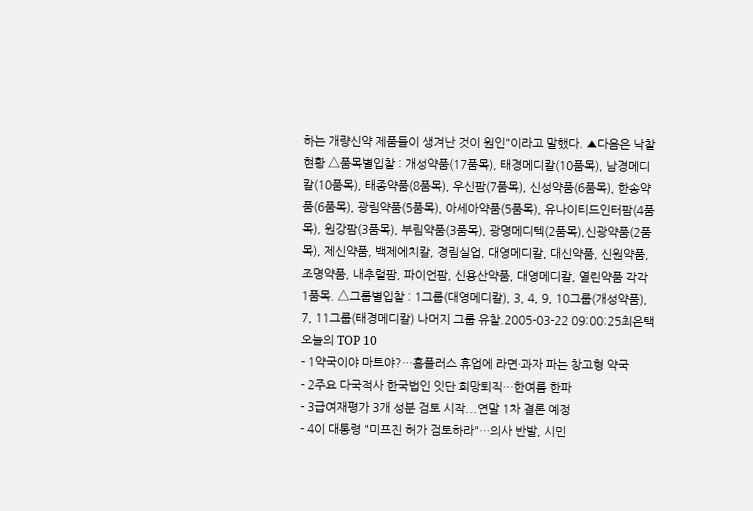하는 개량신약 제품들이 생겨난 것이 원인"이라고 말했다. ▲다음은 낙찰 현황 △품목별입찰 : 개성약품(17품목), 태경메디칼(10품목), 남경메디칼(10품목), 태종약품(8품목), 우신팜(7품목), 신성약품(6품목), 한송약품(6품목), 광림약품(5품목), 아세아약품(5품목), 유나이티드인터팜(4품목), 원강팜(3품목), 부림약품(3품목), 광명메디텍(2품목),신광약품(2품목), 제신약품, 백제에치칼, 경림실업, 대영메디칼, 대신약품, 신원약품, 조명약품, 내추럴팜, 파이언팜, 신용산약품, 대영메디칼, 열린약품 각각 1품목. △그룹별입찰 : 1그룹(대영메디칼), 3, 4, 9, 10그룹(개성약품), 7, 11그룹(태경메디칼) 나머지 그룹 유찰.2005-03-22 09:00:25최은택
오늘의 TOP 10
- 1약국이야 마트야?…홈플러스 휴업에 라면·과자 파는 창고형 약국
- 2주요 다국적사 한국법인 잇단 희망퇴직…한여름 한파
- 3급여재평가 3개 성분 검토 시작...연말 1차 결론 예정
- 4이 대통령 "미프진 허가 검토하라"…의사 반발, 시민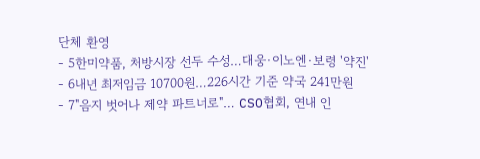단체 환영
- 5한미약품, 처방시장 선두 수성…대웅·이노엔·보령 '약진'
- 6내년 최저임금 10700원…226시간 기준 약국 241만원
- 7"음지 벗어나 제약 파트너로"… CSO협회, 연내 인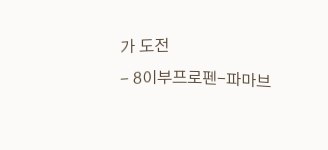가 도전
- 8이부프로펜-파마브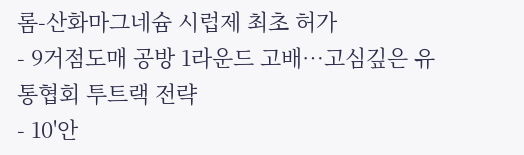롬-산화마그네슘 시럽제 최초 허가
- 9거점도매 공방 1라운드 고배…고심깊은 유통협회 투트랙 전략
- 10'안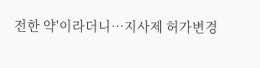전한 약'이라더니…지사제 허가변경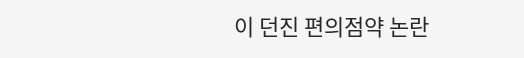이 던진 편의점약 논란